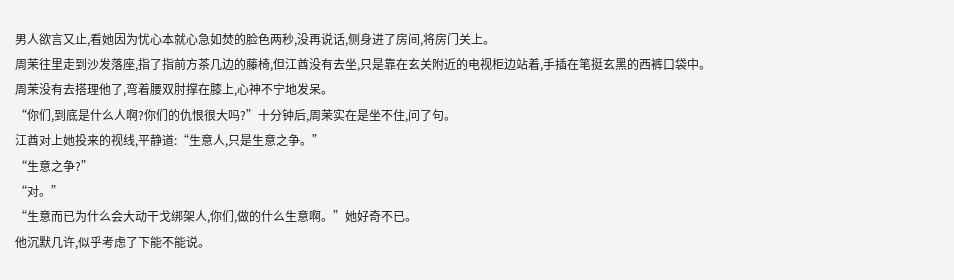男人欲言又止,看她因为忧心本就心急如焚的脸色两秒,没再说话,侧身进了房间,将房门关上。
周茉往里走到沙发落座,指了指前方茶几边的藤椅,但江酋没有去坐,只是靠在玄关附近的电视柜边站着,手插在笔挺玄黑的西裤口袋中。
周茉没有去搭理他了,弯着腰双肘撑在膝上,心神不宁地发呆。
“你们,到底是什么人啊?你们的仇恨很大吗?”十分钟后,周茉实在是坐不住,问了句。
江酋对上她投来的视线,平静道:“生意人,只是生意之争。”
“生意之争?”
“对。”
“生意而已为什么会大动干戈绑架人,你们,做的什么生意啊。”她好奇不已。
他沉默几许,似乎考虑了下能不能说。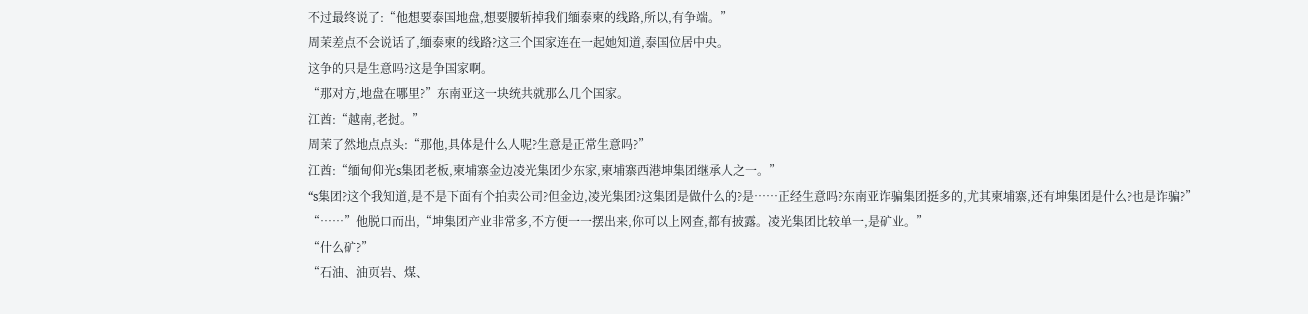不过最终说了:“他想要泰国地盘,想要腰斩掉我们缅泰柬的线路,所以,有争端。”
周茉差点不会说话了,缅泰柬的线路?这三个国家连在一起她知道,泰国位居中央。
这争的只是生意吗?这是争国家啊。
“那对方,地盘在哪里?”东南亚这一块统共就那么几个国家。
江酋:“越南,老挝。”
周茉了然地点点头:“那他,具体是什么人呢?生意是正常生意吗?”
江酋:“缅甸仰光s集团老板,柬埔寨金边凌光集团少东家,柬埔寨西港坤集团继承人之一。”
“s集团?这个我知道,是不是下面有个拍卖公司?但金边,凌光集团?这集团是做什么的?是……正经生意吗?东南亚诈骗集团挺多的,尤其柬埔寨,还有坤集团是什么?也是诈骗?”
“……”他脱口而出,“坤集团产业非常多,不方便一一摆出来,你可以上网查,都有披露。凌光集团比较单一,是矿业。”
“什么矿?”
“石油、油页岩、煤、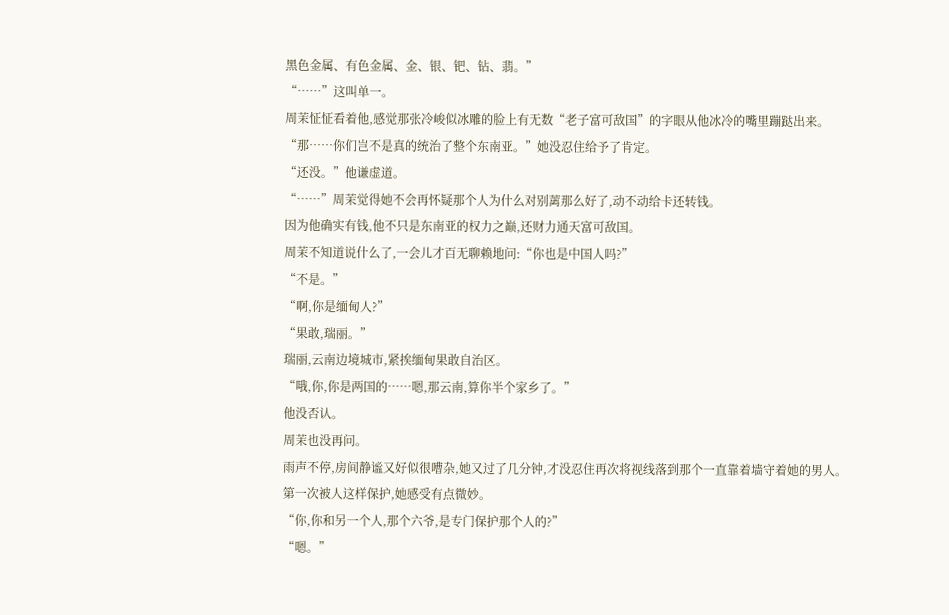黑色金属、有色金属、金、银、钯、钻、翡。”
“……”这叫单一。
周茉怔怔看着他,感觉那张冷峻似冰雕的脸上有无数“老子富可敌国”的字眼从他冰冷的嘴里蹦跶出来。
“那……你们岂不是真的统治了整个东南亚。”她没忍住给予了肯定。
“还没。”他谦虚道。
“……”周茉觉得她不会再怀疑那个人为什么对别蓠那么好了,动不动给卡还转钱。
因为他确实有钱,他不只是东南亚的权力之巅,还财力通天富可敌国。
周茉不知道说什么了,一会儿才百无聊赖地问:“你也是中国人吗?”
“不是。”
“啊,你是缅甸人?”
“果敢,瑞丽。”
瑞丽,云南边境城市,紧挨缅甸果敢自治区。
“哦,你,你是两国的……嗯,那云南,算你半个家乡了。”
他没否认。
周茉也没再问。
雨声不停,房间静谧又好似很嘈杂,她又过了几分钟,才没忍住再次将视线落到那个一直靠着墙守着她的男人。
第一次被人这样保护,她感受有点微妙。
“你,你和另一个人,那个六爷,是专门保护那个人的?”
“嗯。”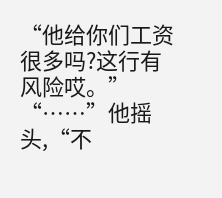“他给你们工资很多吗?这行有风险哎。”
“……”他摇头,“不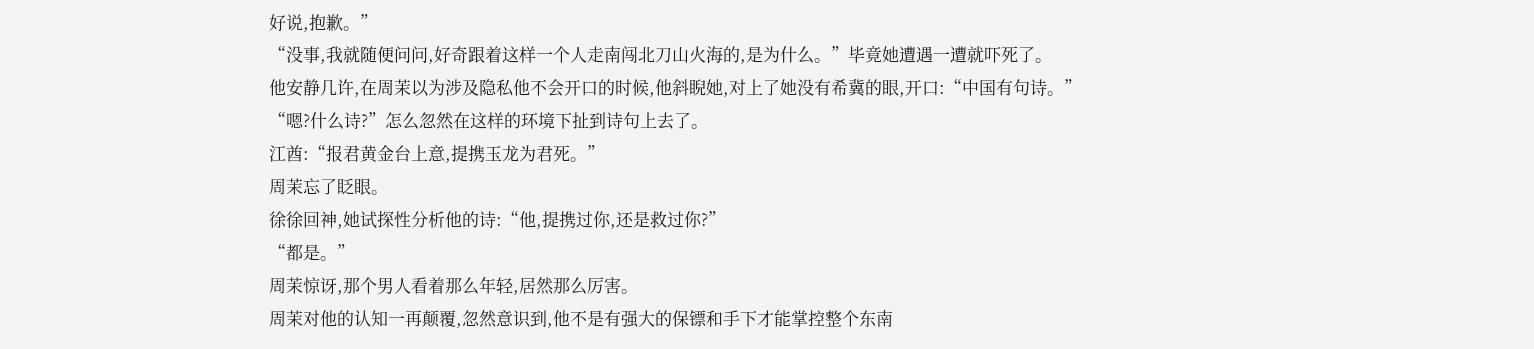好说,抱歉。”
“没事,我就随便问问,好奇跟着这样一个人走南闯北刀山火海的,是为什么。”毕竟她遭遇一遭就吓死了。
他安静几许,在周茉以为涉及隐私他不会开口的时候,他斜睨她,对上了她没有希冀的眼,开口:“中国有句诗。”
“嗯?什么诗?”怎么忽然在这样的环境下扯到诗句上去了。
江酋:“报君黄金台上意,提携玉龙为君死。”
周茉忘了眨眼。
徐徐回神,她试探性分析他的诗:“他,提携过你,还是救过你?”
“都是。”
周茉惊讶,那个男人看着那么年轻,居然那么厉害。
周茉对他的认知一再颠覆,忽然意识到,他不是有强大的保镖和手下才能掌控整个东南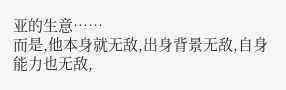亚的生意……
而是,他本身就无敌,出身背景无敌,自身能力也无敌,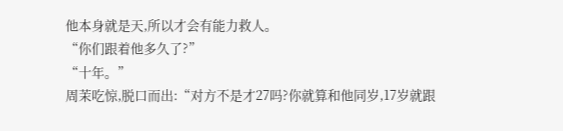他本身就是天,所以才会有能力救人。
“你们跟着他多久了?”
“十年。”
周茉吃惊,脱口而出:“对方不是才27吗?你就算和他同岁,17岁就跟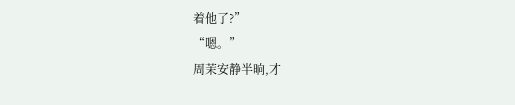着他了?”
“嗯。”
周茉安静半晌,才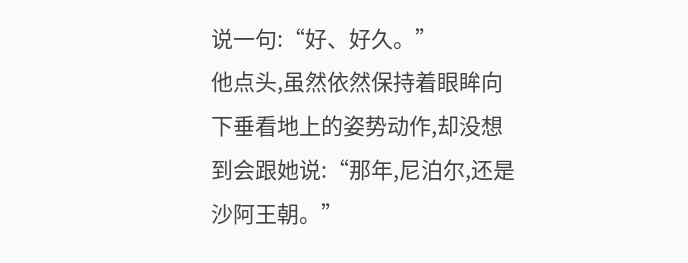说一句:“好、好久。”
他点头,虽然依然保持着眼眸向下垂看地上的姿势动作,却没想到会跟她说:“那年,尼泊尔,还是沙阿王朝。”